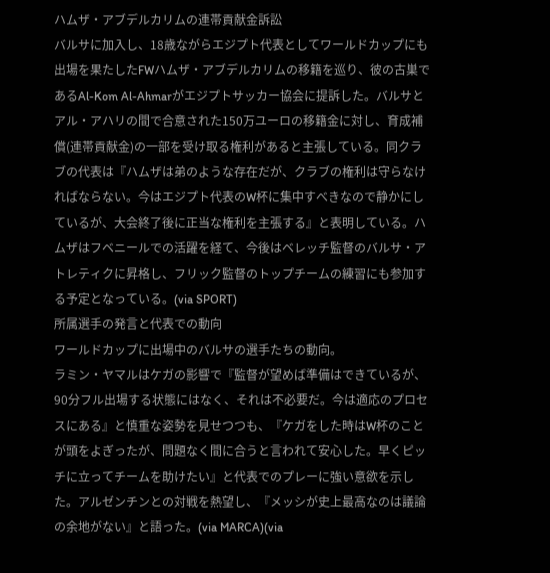ハムザ・アブデルカリムの連帯貢献金訴訟
バルサに加入し、18歳ながらエジプト代表としてワールドカップにも出場を果たしたFWハムザ・アブデルカリムの移籍を巡り、彼の古巣であるAl-Kom Al-Ahmarがエジプトサッカー協会に提訴した。バルサとアル・アハリの間で合意された150万ユーロの移籍金に対し、育成補償(連帯貢献金)の一部を受け取る権利があると主張している。同クラブの代表は『ハムザは弟のような存在だが、クラブの権利は守らなければならない。今はエジプト代表のW杯に集中すべきなので静かにしているが、大会終了後に正当な権利を主張する』と表明している。ハムザはフベニールでの活躍を経て、今後はベレッチ監督のバルサ・アトレティクに昇格し、フリック監督のトップチームの練習にも参加する予定となっている。(via SPORT)
所属選手の発言と代表での動向
ワールドカップに出場中のバルサの選手たちの動向。
ラミン・ヤマルはケガの影響で『監督が望めば準備はできているが、90分フル出場する状態にはなく、それは不必要だ。今は適応のプロセスにある』と慎重な姿勢を見せつつも、『ケガをした時はW杯のことが頭をよぎったが、問題なく間に合うと言われて安心した。早くピッチに立ってチームを助けたい』と代表でのプレーに強い意欲を示した。アルゼンチンとの対戦を熱望し、『メッシが史上最高なのは議論の余地がない』と語った。(via MARCA)(via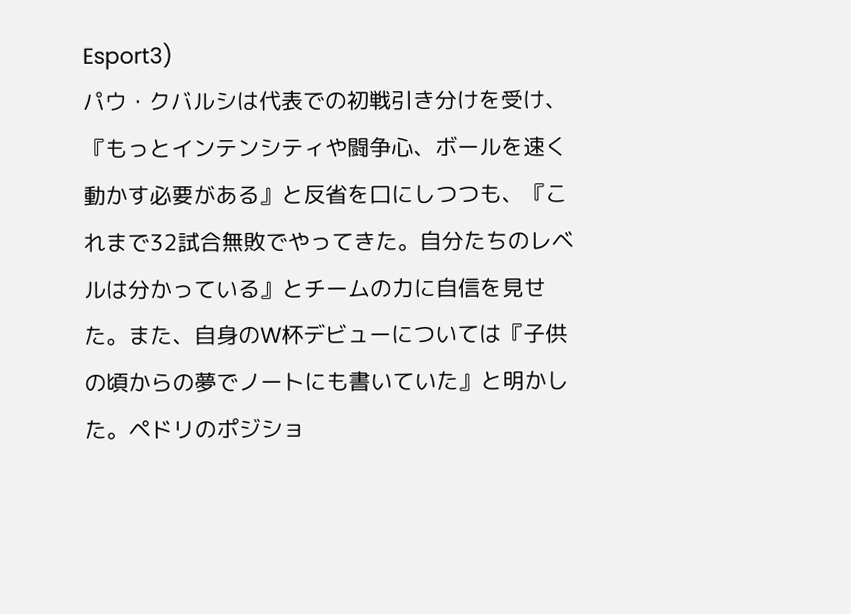Esport3)
パウ・クバルシは代表での初戦引き分けを受け、『もっとインテンシティや闘争心、ボールを速く動かす必要がある』と反省を口にしつつも、『これまで32試合無敗でやってきた。自分たちのレベルは分かっている』とチームの力に自信を見せた。また、自身のW杯デビューについては『子供の頃からの夢でノートにも書いていた』と明かした。ペドリのポジショ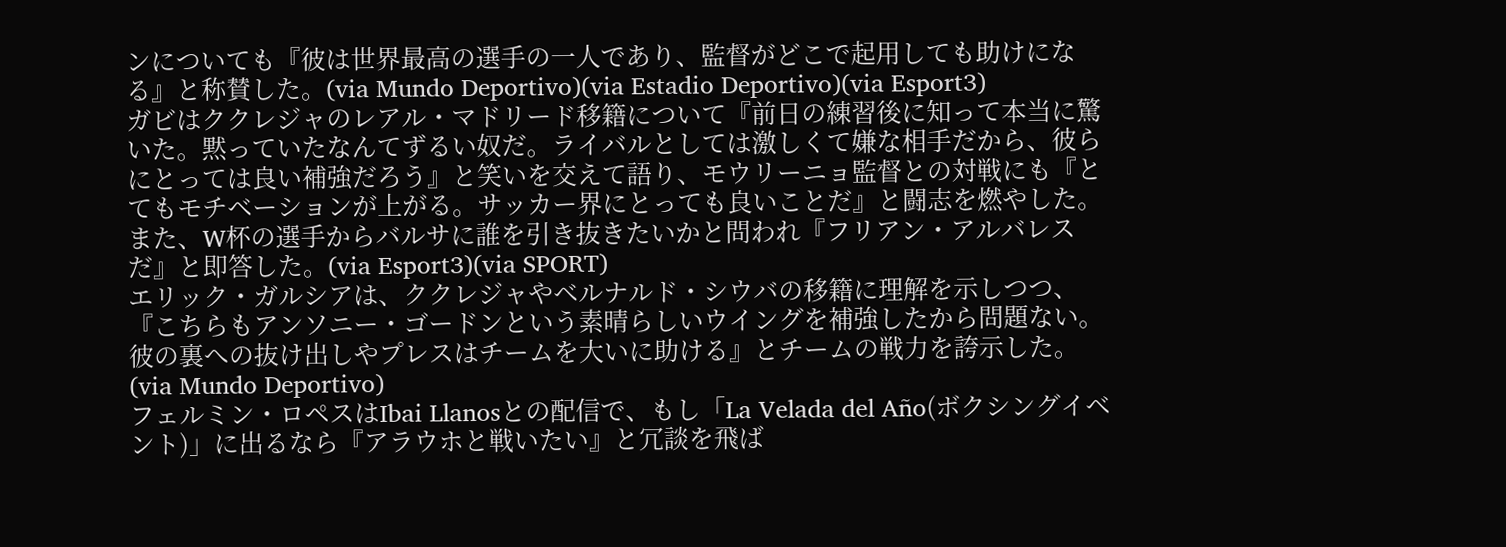ンについても『彼は世界最高の選手の一人であり、監督がどこで起用しても助けになる』と称賛した。(via Mundo Deportivo)(via Estadio Deportivo)(via Esport3)
ガビはククレジャのレアル・マドリード移籍について『前日の練習後に知って本当に驚いた。黙っていたなんてずるい奴だ。ライバルとしては激しくて嫌な相手だから、彼らにとっては良い補強だろう』と笑いを交えて語り、モウリーニョ監督との対戦にも『とてもモチベーションが上がる。サッカー界にとっても良いことだ』と闘志を燃やした。また、W杯の選手からバルサに誰を引き抜きたいかと問われ『フリアン・アルバレスだ』と即答した。(via Esport3)(via SPORT)
エリック・ガルシアは、ククレジャやベルナルド・シウバの移籍に理解を示しつつ、『こちらもアンソニー・ゴードンという素晴らしいウイングを補強したから問題ない。彼の裏への抜け出しやプレスはチームを大いに助ける』とチームの戦力を誇示した。(via Mundo Deportivo)
フェルミン・ロペスはIbai Llanosとの配信で、もし「La Velada del Año(ボクシングイベント)」に出るなら『アラウホと戦いたい』と冗談を飛ば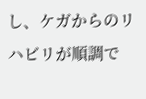し、ケガからのリハビリが順調で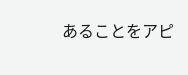あることをアピ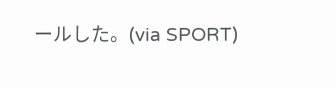ールした。(via SPORT)